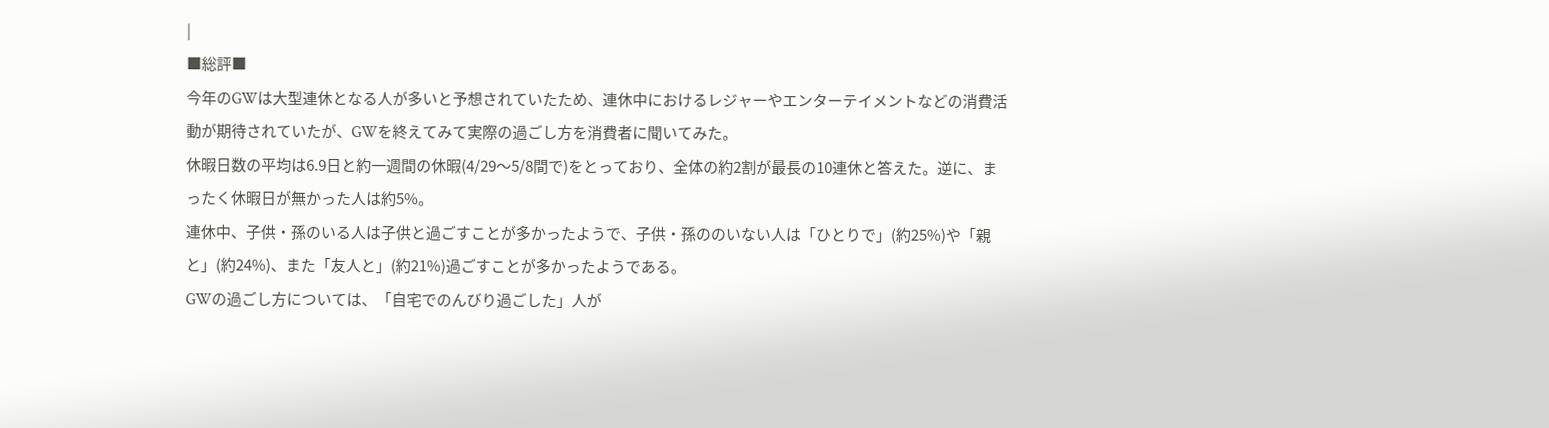|
■総評■
今年のGWは大型連休となる人が多いと予想されていたため、連休中におけるレジャーやエンターテイメントなどの消費活動が期待されていたが、GWを終えてみて実際の過ごし方を消費者に聞いてみた。
休暇日数の平均は6.9日と約一週間の休暇(4/29〜5/8間で)をとっており、全体の約2割が最長の10連休と答えた。逆に、まったく休暇日が無かった人は約5%。
連休中、子供・孫のいる人は子供と過ごすことが多かったようで、子供・孫ののいない人は「ひとりで」(約25%)や「親と」(約24%)、また「友人と」(約21%)過ごすことが多かったようである。
GWの過ごし方については、「自宅でのんびり過ごした」人が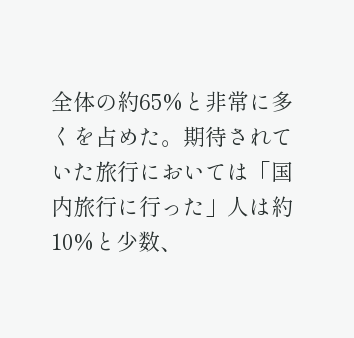全体の約65%と非常に多くを占めた。期待されていた旅行においては「国内旅行に行った」人は約10%と少数、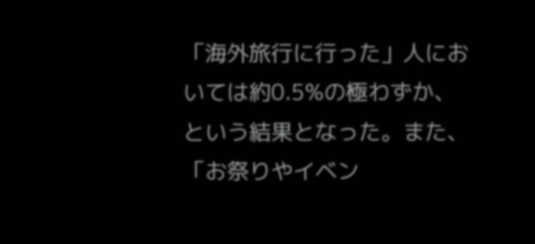「海外旅行に行った」人においては約0.5%の極わずか、という結果となった。また、「お祭りやイベン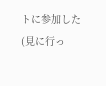トに参加した(見に行っ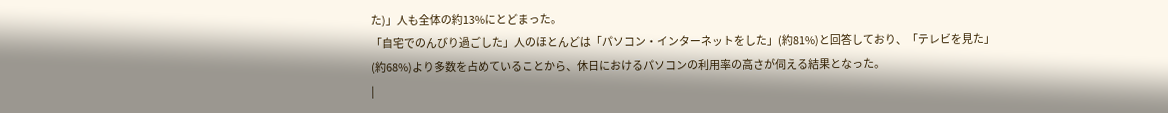た)」人も全体の約13%にとどまった。
「自宅でのんびり過ごした」人のほとんどは「パソコン・インターネットをした」(約81%)と回答しており、「テレビを見た」(約68%)より多数を占めていることから、休日におけるパソコンの利用率の高さが伺える結果となった。
|